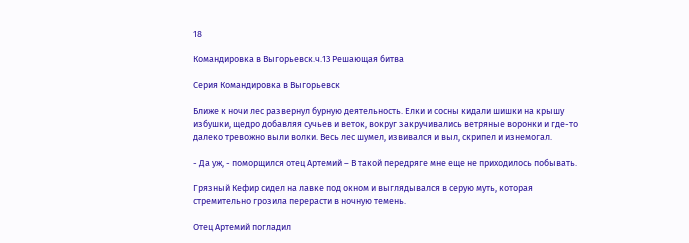18

Командировка в Выгорьевск.ч.13 Решающая битва

Серия Командировка в Выгорьевск

Ближе к ночи лес развернул бурную деятельность. Елки и сосны кидали шишки на крышу избушки, щедро добавляя сучьев и веток, вокруг закручивались ветряные воронки и где-то далеко тревожно выли волки. Весь лес шумел, извивался и выл, скрипел и изнемогал.

- Да уж, - поморщился отец Артемий – В такой передряге мне еще не приходилось побывать.

Грязный Кефир сидел на лавке под окном и выглядывался в серую муть, которая стремительно грозила перерасти в ночную темень.

Отец Артемий погладил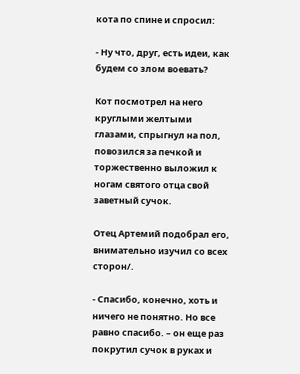кота по спине и спросил:

- Ну что, друг, есть идеи, как будем со злом воевать?

Кот посмотрел на него круглыми желтыми глазами, спрыгнул на пол, повозился за печкой и торжественно выложил к ногам святого отца свой заветный сучок.

Отец Артемий подобрал его, внимательно изучил со всех сторон/.

- Спасибо, конечно, хоть и ничего не понятно. Но все равно спасибо. – он еще раз покрутил сучок в руках и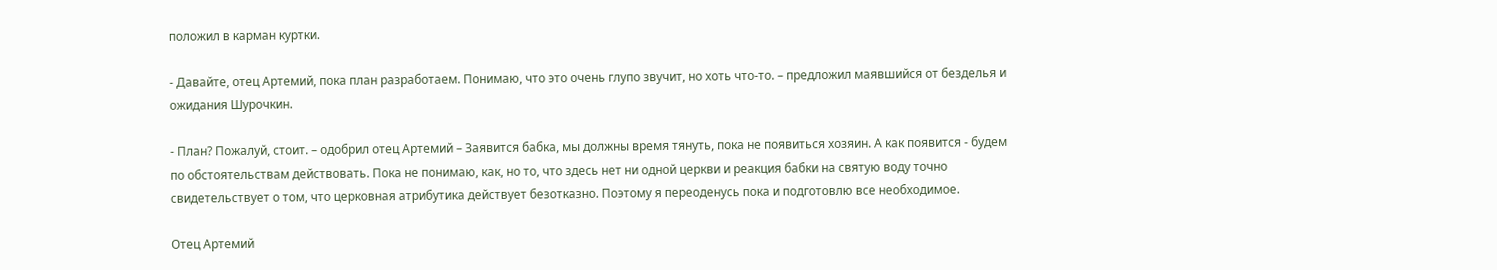положил в карман куртки.

- Давайте, отец Артемий, пока план разработаем. Понимаю, что это очень глупо звучит, но хоть что-то. – предложил маявшийся от безделья и ожидания Шурочкин.

- План? Пожалуй, стоит. – одобрил отец Артемий – Заявится бабка, мы должны время тянуть, пока не появиться хозяин. А как появится - будем по обстоятельствам действовать. Пока не понимаю, как, но то, что здесь нет ни одной церкви и реакция бабки на святую воду точно свидетельствует о том, что церковная атрибутика действует безотказно. Поэтому я переоденусь пока и подготовлю все необходимое.

Отец Артемий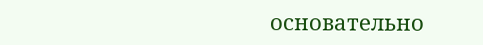основательно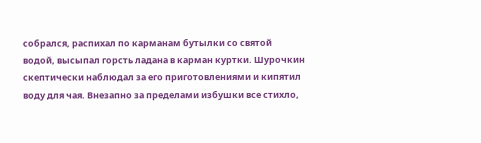собрался, распихал по карманам бутылки со святой водой, высыпал горсть ладана в карман куртки. Шурочкин скептически наблюдал за его приготовлениями и кипятил воду для чая. Внезапно за пределами избушки все стихло,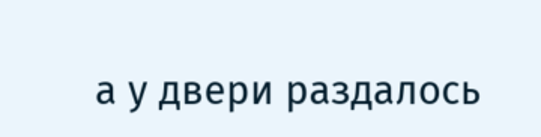а у двери раздалось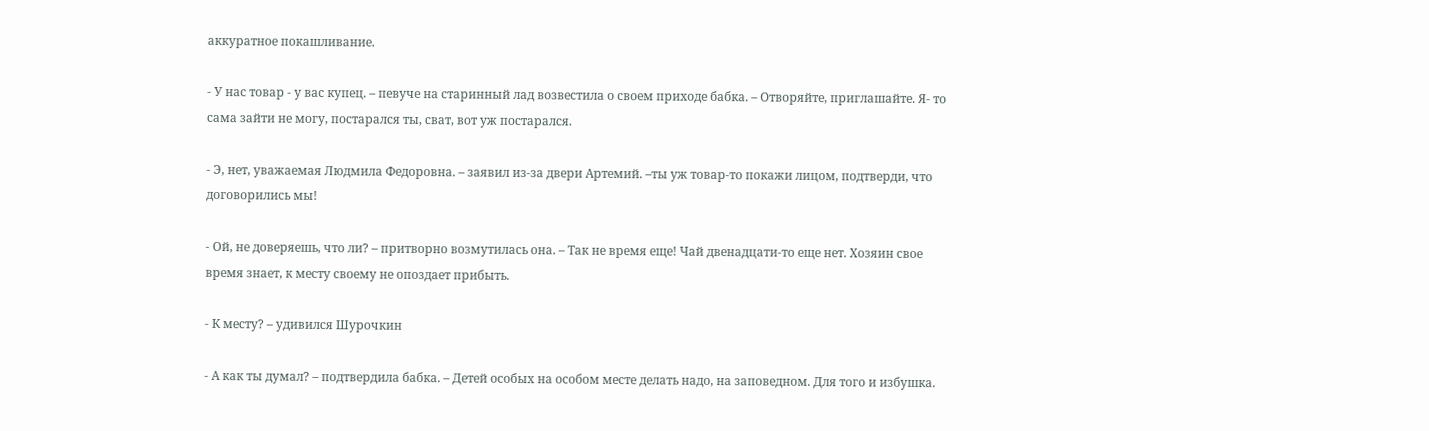аккуратное покашливание.

- У нас товар - у вас купец. – певуче на старинный лад возвестила о своем приходе бабка. – Отворяйте, приглашайте. Я- то сама зайти не могу, постарался ты, сват, вот уж постарался.

- Э, нет, уважаемая Людмила Федоровна. – заявил из-за двери Артемий. –ты уж товар-то покажи лицом, подтверди, что договорились мы!

- Ой, не доверяешь, что ли? – притворно возмутилась она. – Так не время еще! Чай двенадцати-то еще нет. Хозяин свое время знает, к месту своему не опоздает прибыть.

- К месту? – удивился Шурочкин

- А как ты думал? – подтвердила бабка. – Детей особых на особом месте делать надо, на заповедном. Для того и избушка.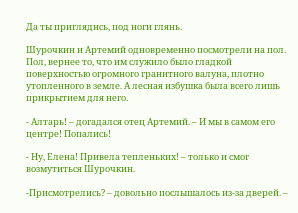Да ты приглядись, под ноги глянь.

Шурочкин и Артемий одновременно посмотрели на пол. Пол, вернее то, что им служило было гладкой поверхностью огромного гранитного валуна, плотно утопленного в земле. А лесная избушка была всего лишь прикрытием для него.

- Алтарь! – догадался отец Артемий. – И мы в самом его центре! Попались!

- Ну, Елена! Привела тепленьких! – только и смог возмутиться Шурочкин.

-Присмотрелись? – довольно послышалось из-за дверей. –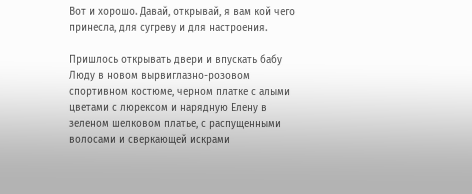Вот и хорошо. Давай, открывай, я вам кой чего принесла, для сугреву и для настроения.

Пришлось открывать двери и впускать бабу Люду в новом вырвиглазно-розовом спортивном костюме, черном платке с алыми цветами с люрексом и нарядную Елену в зеленом шелковом платье, с распущенными волосами и сверкающей искрами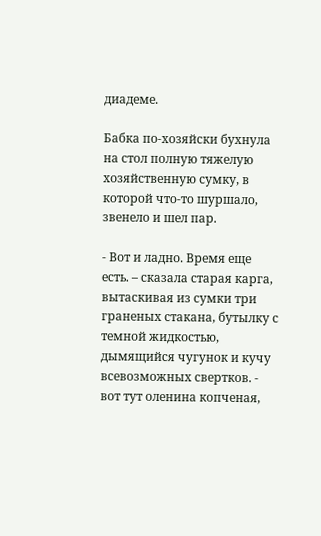диадеме.

Бабка по-хозяйски бухнула на стол полную тяжелую хозяйственную сумку, в которой что-то шуршало, звенело и шел пар.

- Вот и ладно. Время еще есть. – сказала старая карга, вытаскивая из сумки три граненых стакана, бутылку с темной жидкостью, дымящийся чугунок и кучу всевозможных свертков. - вот тут оленина копченая,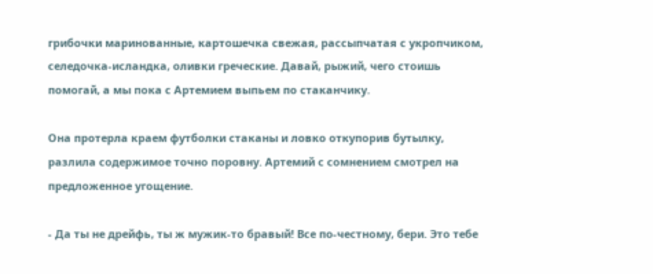грибочки маринованные, картошечка свежая, рассыпчатая с укропчиком, селедочка-исландка, оливки греческие. Давай, рыжий, чего стоишь помогай, а мы пока с Артемием выпьем по стаканчику.

Она протерла краем футболки стаканы и ловко откупорив бутылку, разлила содержимое точно поровну. Артемий с сомнением смотрел на предложенное угощение.

- Да ты не дрейфь, ты ж мужик-то бравый! Все по-честному, бери. Это тебе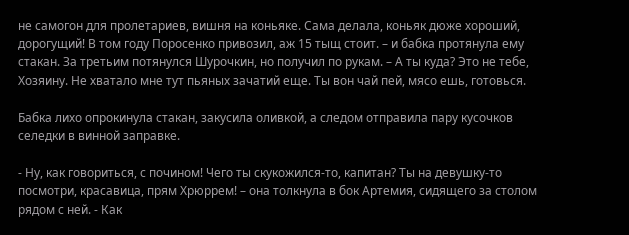не самогон для пролетариев, вишня на коньяке. Сама делала, коньяк дюже хороший, дорогущий! В том году Поросенко привозил, аж 15 тыщ стоит. – и бабка протянула ему стакан. За третьим потянулся Шурочкин, но получил по рукам. – А ты куда? Это не тебе, Хозяину. Не хватало мне тут пьяных зачатий еще. Ты вон чай пей, мясо ешь, готовься.

Бабка лихо опрокинула стакан, закусила оливкой, а следом отправила пару кусочков селедки в винной заправке.

- Ну, как говориться, с почином! Чего ты скукожился-то, капитан? Ты на девушку-то посмотри, красавица, прям Хрюррем! – она толкнула в бок Артемия, сидящего за столом рядом с ней. - Как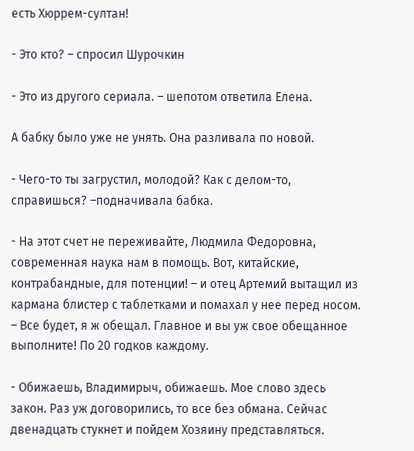есть Хюррем-султан!

- Это кто? – спросил Шурочкин

- Это из другого сериала. – шепотом ответила Елена.

А бабку было уже не унять. Она разливала по новой.

- Чего-то ты загрустил, молодой? Как с делом-то, справишься? –подначивала бабка.

- На этот счет не переживайте, Людмила Федоровна, современная наука нам в помощь. Вот, китайские, контрабандные, для потенции! – и отец Артемий вытащил из кармана блистер с таблетками и помахал у нее перед носом. – Все будет, я ж обещал. Главное и вы уж свое обещанное выполните! По 20 годков каждому.

- Обижаешь, Владимирыч, обижаешь. Мое слово здесь закон. Раз уж договорились, то все без обмана. Сейчас двенадцать стукнет и пойдем Хозяину представляться.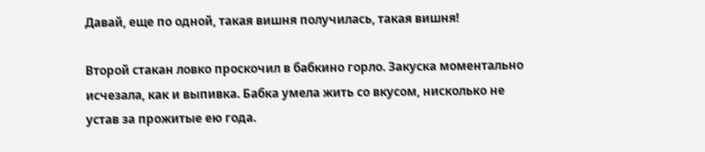Давай, еще по одной, такая вишня получилась, такая вишня!

Второй стакан ловко проскочил в бабкино горло. Закуска моментально исчезала, как и выпивка. Бабка умела жить со вкусом, нисколько не устав за прожитые ею года.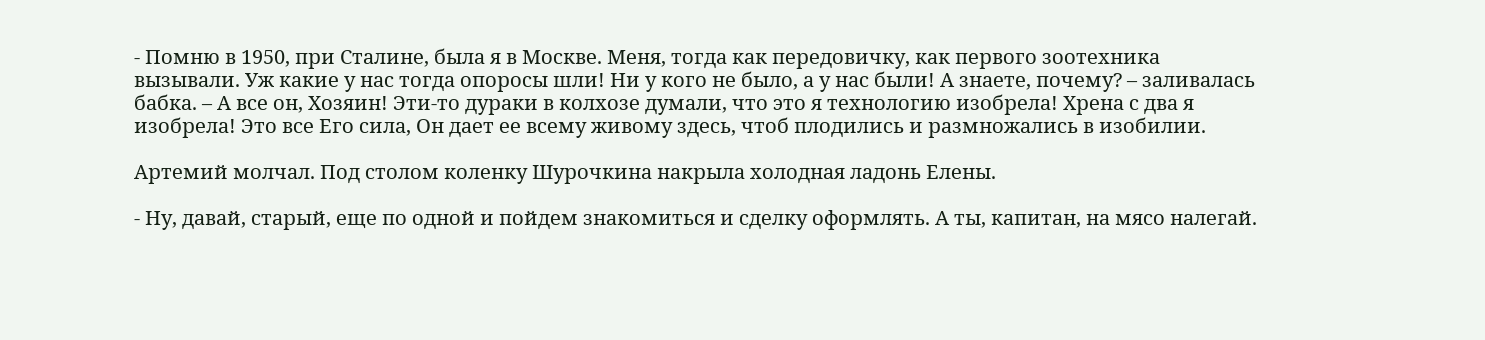- Помню в 1950, при Сталине, была я в Москве. Меня, тогда как передовичку, как первого зоотехника вызывали. Уж какие у нас тогда опоросы шли! Ни у кого не было, а у нас были! А знаете, почему? – заливалась бабка. – А все он, Хозяин! Эти-то дураки в колхозе думали, что это я технологию изобрела! Хрена с два я изобрела! Это все Его сила, Он дает ее всему живому здесь, чтоб плодились и размножались в изобилии.

Артемий молчал. Под столом коленку Шурочкина накрыла холодная ладонь Елены.

- Ну, давай, старый, еще по одной и пойдем знакомиться и сделку оформлять. А ты, капитан, на мясо налегай.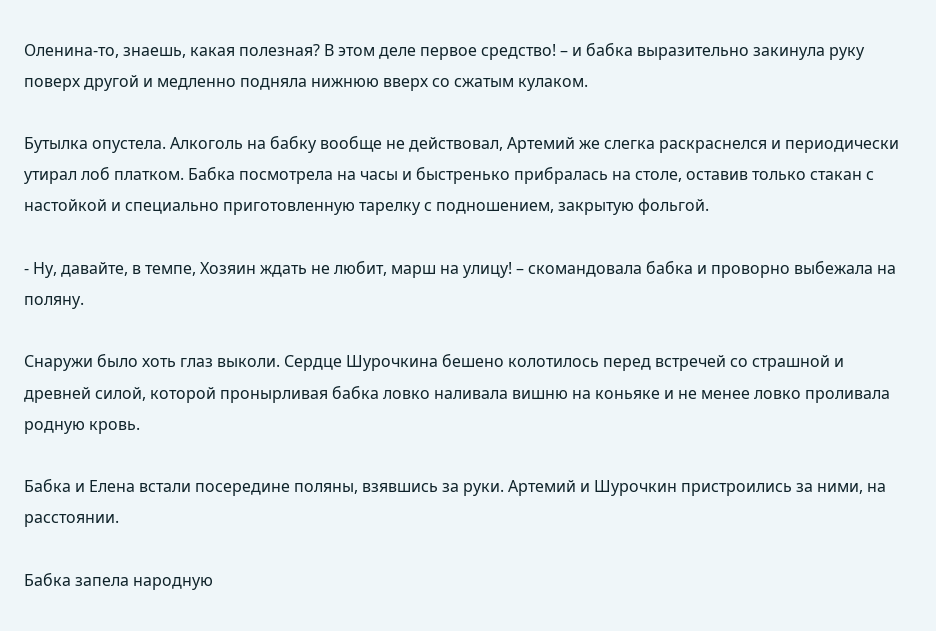Оленина-то, знаешь, какая полезная? В этом деле первое средство! – и бабка выразительно закинула руку поверх другой и медленно подняла нижнюю вверх со сжатым кулаком.

Бутылка опустела. Алкоголь на бабку вообще не действовал, Артемий же слегка раскраснелся и периодически утирал лоб платком. Бабка посмотрела на часы и быстренько прибралась на столе, оставив только стакан с настойкой и специально приготовленную тарелку с подношением, закрытую фольгой.

- Ну, давайте, в темпе, Хозяин ждать не любит, марш на улицу! – скомандовала бабка и проворно выбежала на поляну.

Снаружи было хоть глаз выколи. Сердце Шурочкина бешено колотилось перед встречей со страшной и древней силой, которой пронырливая бабка ловко наливала вишню на коньяке и не менее ловко проливала родную кровь.

Бабка и Елена встали посередине поляны, взявшись за руки. Артемий и Шурочкин пристроились за ними, на расстоянии.

Бабка запела народную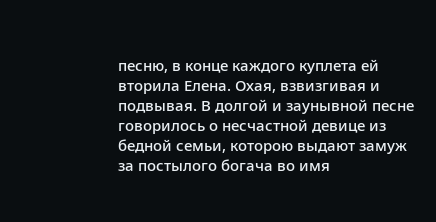песню, в конце каждого куплета ей вторила Елена. Охая, взвизгивая и подвывая. В долгой и заунывной песне говорилось о несчастной девице из бедной семьи, которою выдают замуж за постылого богача во имя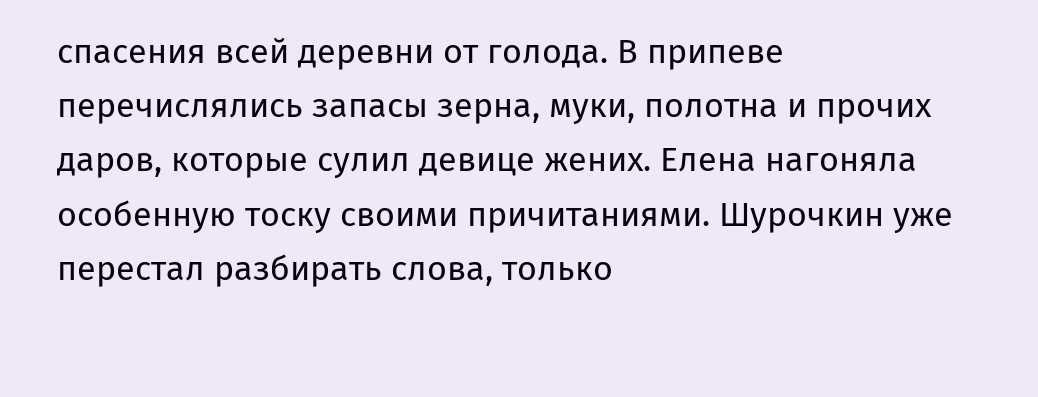спасения всей деревни от голода. В припеве перечислялись запасы зерна, муки, полотна и прочих даров, которые сулил девице жених. Елена нагоняла особенную тоску своими причитаниями. Шурочкин уже перестал разбирать слова, только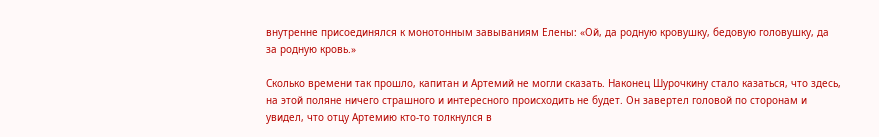внутренне присоединялся к монотонным завываниям Елены: «Ой, да родную кровушку, бедовую головушку, да за родную кровь.»

Сколько времени так прошло, капитан и Артемий не могли сказать. Наконец Шурочкину стало казаться, что здесь, на этой поляне ничего страшного и интересного происходить не будет. Он завертел головой по сторонам и увидел, что отцу Артемию кто-то толкнулся в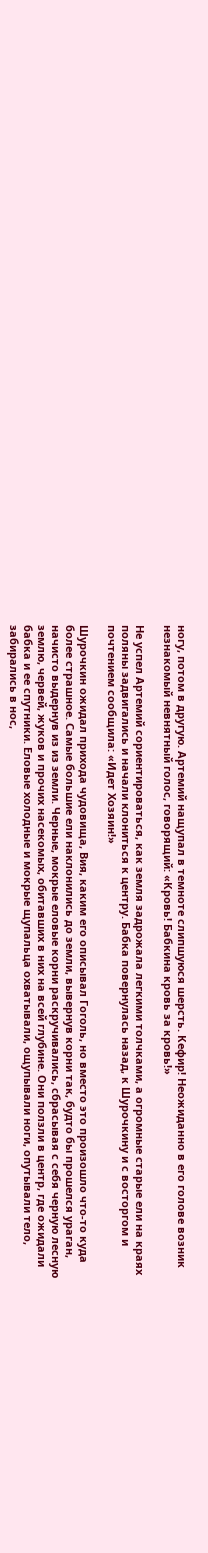ногу, потом в другую. Артемий нащупал в темноте слипшуюся шерсть. Кефир! Неожиданно в его голове возник незнакомый невнятный голос, говорящий: «Кровь! Бабкина кровь за кровь!»

Не успел Артемий сориентироваться, как земля задрожала легкими толчками, а огромные старые ели на краях поляны задвигались и начали клониться к центру. Бабка повернулась назад, к Шурочкину и с восторгом и почтением сообщила: «Идет Хозяин!»

Шурочкин ожидал прихода чудовища, Вия, каким его описывал Гоголь, но вместо это произошло что-то куда более страшное. Самые большие ели наклонились до земли, вывернув корни так, будто бы прошелся ураган, начисто выдернув из из земли. Черные, мокрые еловые корни раскручивались, сбрасывая с себя черную лесную землю, червей, жуков и прочих насекомых, обитавших в них на всей глубине. Они ползли в центр, где ожидали бабка и ее спутники. Еловые холодные и мокрые щупальца охватывали, ощупывали ноги, опутывали тело, забирались в нос,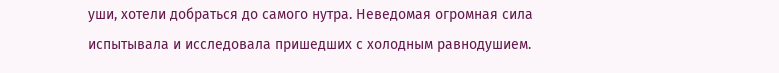уши, хотели добраться до самого нутра. Неведомая огромная сила испытывала и исследовала пришедших с холодным равнодушием.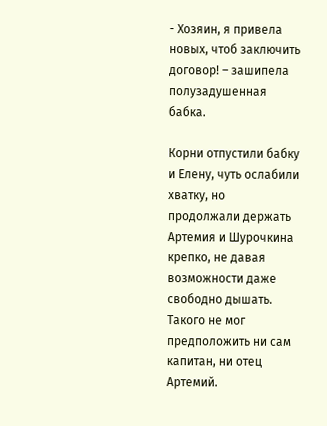- Хозяин, я привела новых, чтоб заключить договор! – зашипела полузадушенная бабка.

Корни отпустили бабку и Елену, чуть ослабили хватку, но продолжали держать Артемия и Шурочкина крепко, не давая возможности даже свободно дышать. Такого не мог предположить ни сам капитан, ни отец Артемий.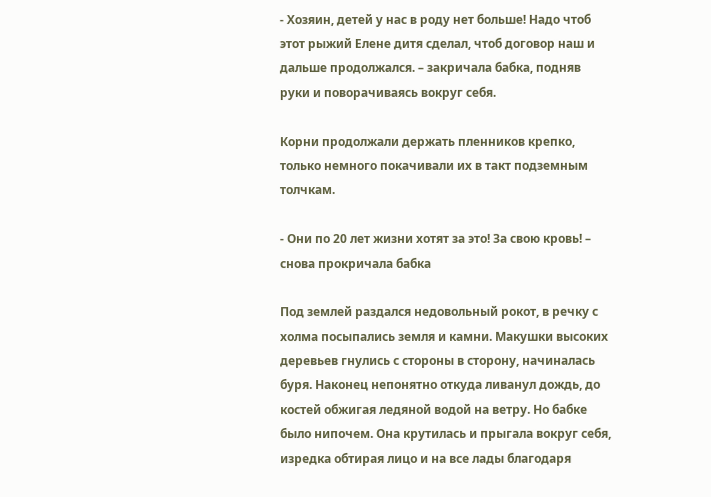- Хозяин, детей у нас в роду нет больше! Надо чтоб этот рыжий Елене дитя сделал, чтоб договор наш и дальше продолжался. – закричала бабка, подняв руки и поворачиваясь вокруг себя.

Корни продолжали держать пленников крепко, только немного покачивали их в такт подземным толчкам.

- Они по 20 лет жизни хотят за это! За свою кровь! – снова прокричала бабка

Под землей раздался недовольный рокот, в речку с холма посыпались земля и камни. Макушки высоких деревьев гнулись с стороны в сторону, начиналась буря. Наконец непонятно откуда ливанул дождь, до костей обжигая ледяной водой на ветру. Но бабке было нипочем. Она крутилась и прыгала вокруг себя, изредка обтирая лицо и на все лады благодаря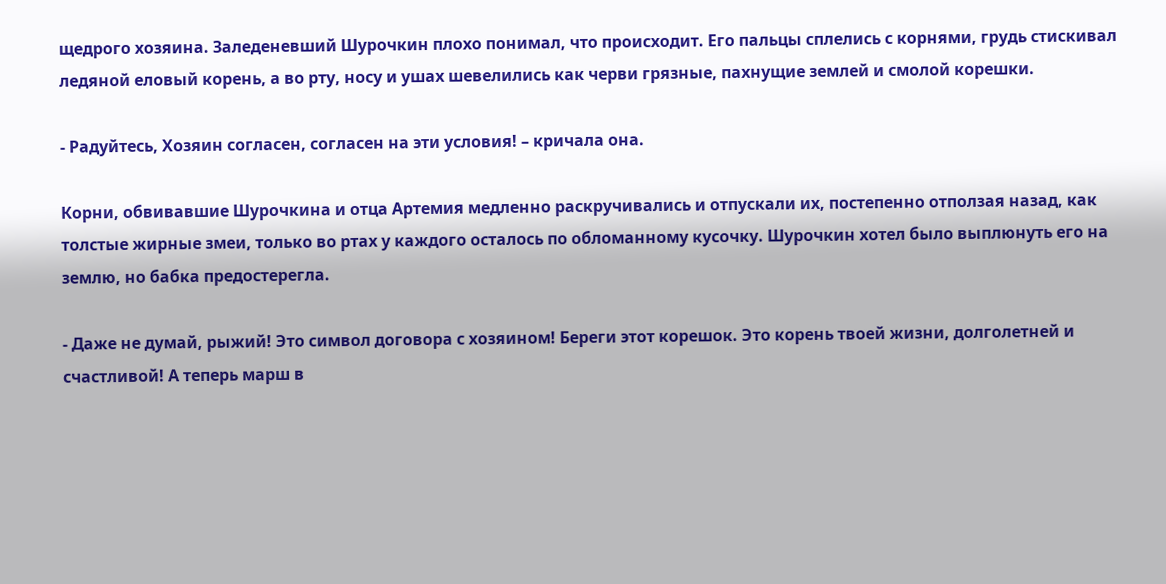щедрого хозяина. Заледеневший Шурочкин плохо понимал, что происходит. Его пальцы сплелись с корнями, грудь стискивал ледяной еловый корень, а во рту, носу и ушах шевелились как черви грязные, пахнущие землей и смолой корешки.

- Радуйтесь, Хозяин согласен, согласен на эти условия! – кричала она.

Корни, обвивавшие Шурочкина и отца Артемия медленно раскручивались и отпускали их, постепенно отползая назад, как толстые жирные змеи, только во ртах у каждого осталось по обломанному кусочку. Шурочкин хотел было выплюнуть его на землю, но бабка предостерегла.

- Даже не думай, рыжий! Это символ договора с хозяином! Береги этот корешок. Это корень твоей жизни, долголетней и счастливой! А теперь марш в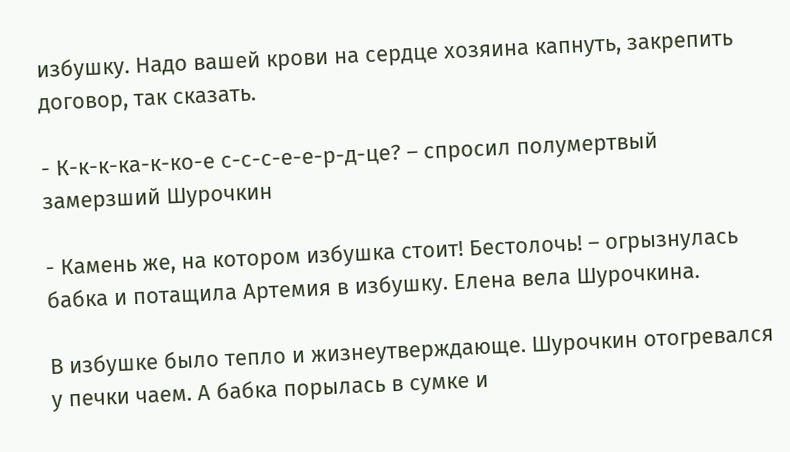избушку. Надо вашей крови на сердце хозяина капнуть, закрепить договор, так сказать.

- К-к-к-ка-к-ко-е с-с-с-е-е-р-д-це? – спросил полумертвый замерзший Шурочкин

- Камень же, на котором избушка стоит! Бестолочь! – огрызнулась бабка и потащила Артемия в избушку. Елена вела Шурочкина.

В избушке было тепло и жизнеутверждающе. Шурочкин отогревался у печки чаем. А бабка порылась в сумке и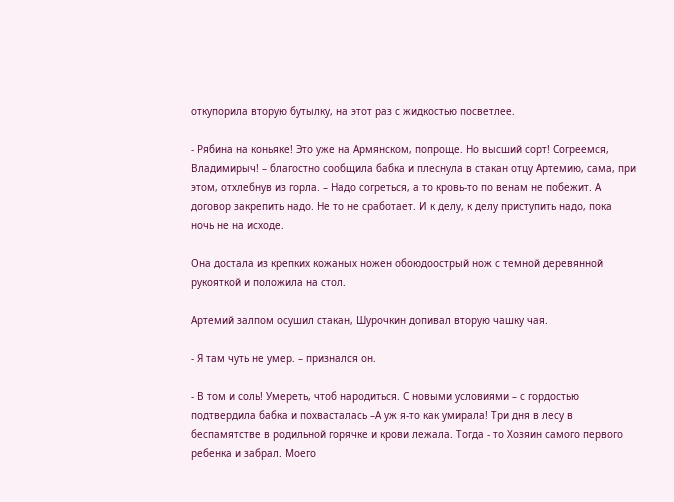откупорила вторую бутылку, на этот раз с жидкостью посветлее.

- Рябина на коньяке! Это уже на Армянском, попроще. Но высший сорт! Согреемся, Владимирыч! – благостно сообщила бабка и плеснула в стакан отцу Артемию, сама, при этом, отхлебнув из горла. – Надо согреться, а то кровь-то по венам не побежит. А договор закрепить надо. Не то не сработает. И к делу, к делу приступить надо, пока ночь не на исходе.

Она достала из крепких кожаных ножен обоюдоострый нож с темной деревянной рукояткой и положила на стол.

Артемий залпом осушил стакан, Шурочкин допивал вторую чашку чая.

- Я там чуть не умер. – признался он.

- В том и соль! Умереть, чтоб народиться. С новыми условиями – с гордостью подтвердила бабка и похвасталась –А уж я-то как умирала! Три дня в лесу в беспамятстве в родильной горячке и крови лежала. Тогда - то Хозяин самого первого ребенка и забрал. Моего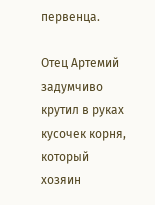первенца.

Отец Артемий задумчиво крутил в руках кусочек корня, который хозяин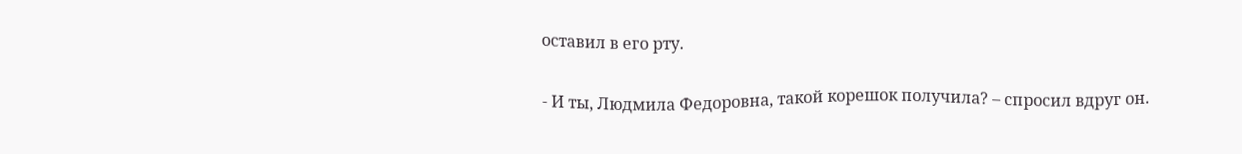оставил в его рту.

- И ты, Людмила Федоровна, такой корешок получила? – спросил вдруг он.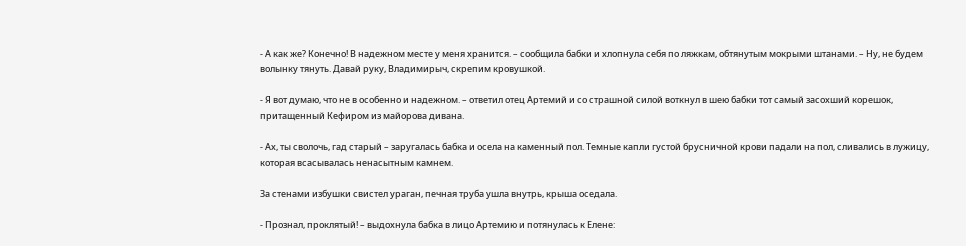- А как же? Конечно! В надежном месте у меня хранится. – сообщила бабки и хлопнула себя по ляжкам, обтянутым мокрыми штанами. – Ну, не будем волынку тянуть. Давай руку, Владимирыч, скрепим кровушкой.

- Я вот думаю, что не в особенно и надежном. – ответил отец Артемий и со страшной силой воткнул в шею бабки тот самый засохший корешок, притащенный Кефиром из майорова дивана.

- Ах, ты сволочь, гад старый – заругалась бабка и осела на каменный пол. Темные капли густой брусничной крови падали на пол, сливались в лужицу, которая всасывалась ненасытным камнем.

За стенами избушки свистел ураган, печная труба ушла внутрь, крыша оседала.

- Прознал, проклятый! – выдохнула бабка в лицо Артемию и потянулась к Елене: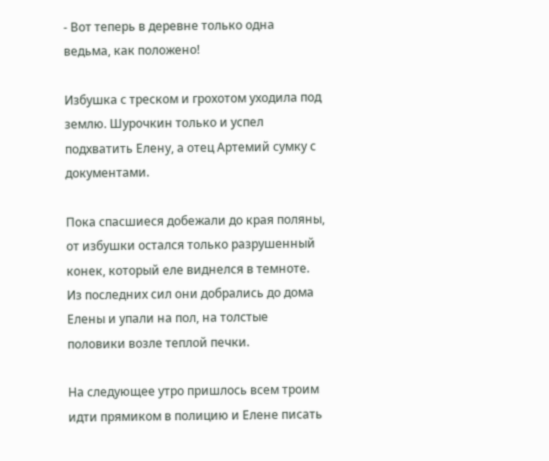- Вот теперь в деревне только одна ведьма, как положено!

Избушка с треском и грохотом уходила под землю. Шурочкин только и успел подхватить Елену, а отец Артемий сумку с документами.

Пока спасшиеся добежали до края поляны, от избушки остался только разрушенный конек, который еле виднелся в темноте. Из последних сил они добрались до дома Елены и упали на пол, на толстые половики возле теплой печки.

На следующее утро пришлось всем троим идти прямиком в полицию и Елене писать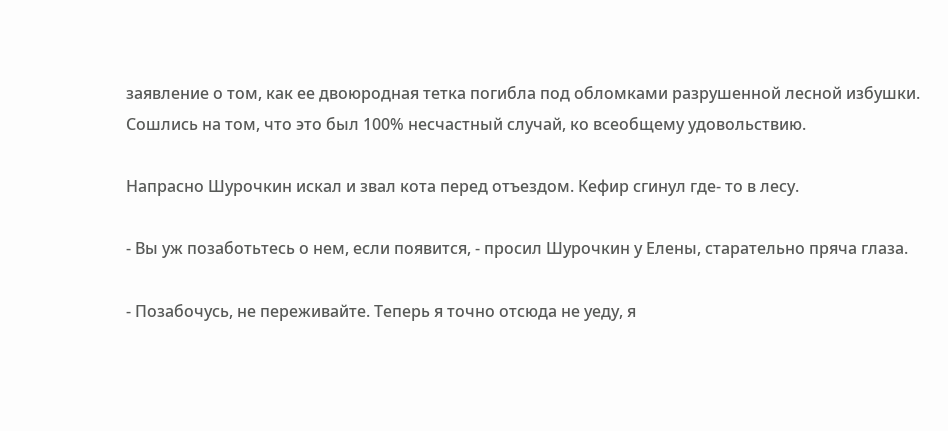заявление о том, как ее двоюродная тетка погибла под обломками разрушенной лесной избушки. Сошлись на том, что это был 100% несчастный случай, ко всеобщему удовольствию.

Напрасно Шурочкин искал и звал кота перед отъездом. Кефир сгинул где- то в лесу.

- Вы уж позаботьтесь о нем, если появится, - просил Шурочкин у Елены, старательно пряча глаза.

- Позабочусь, не переживайте. Теперь я точно отсюда не уеду, я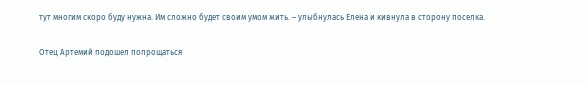тут многим скоро буду нужна. Им сложно будет своим умом жить. – улыбнулась Елена и кивнула в сторону поселка.

Отец Артемий подошел попрощаться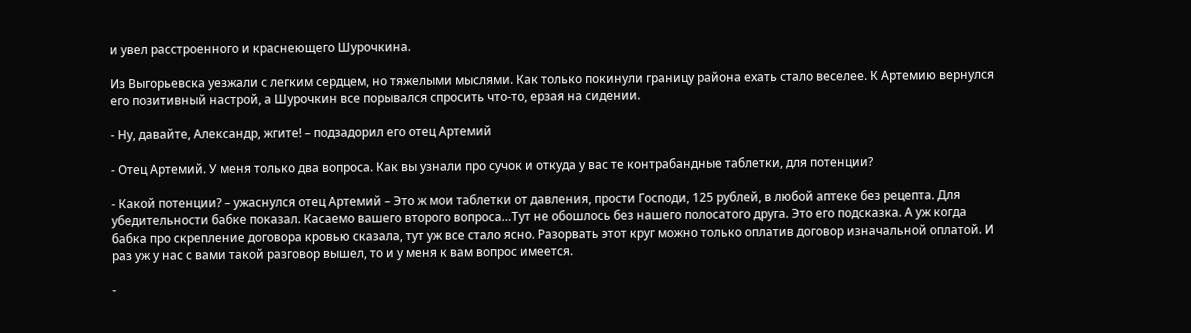и увел расстроенного и краснеющего Шурочкина.

Из Выгорьевска уезжали с легким сердцем, но тяжелыми мыслями. Как только покинули границу района ехать стало веселее. К Артемию вернулся его позитивный настрой, а Шурочкин все порывался спросить что-то, ерзая на сидении.

- Ну, давайте, Александр, жгите! – подзадорил его отец Артемий

- Отец Артемий. У меня только два вопроса. Как вы узнали про сучок и откуда у вас те контрабандные таблетки, для потенции?

- Какой потенции? – ужаснулся отец Артемий – Это ж мои таблетки от давления, прости Господи, 125 рублей, в любой аптеке без рецепта. Для убедительности бабке показал. Касаемо вашего второго вопроса…Тут не обошлось без нашего полосатого друга. Это его подсказка. А уж когда бабка про скрепление договора кровью сказала, тут уж все стало ясно. Разорвать этот круг можно только оплатив договор изначальной оплатой. И раз уж у нас с вами такой разговор вышел, то и у меня к вам вопрос имеется.

-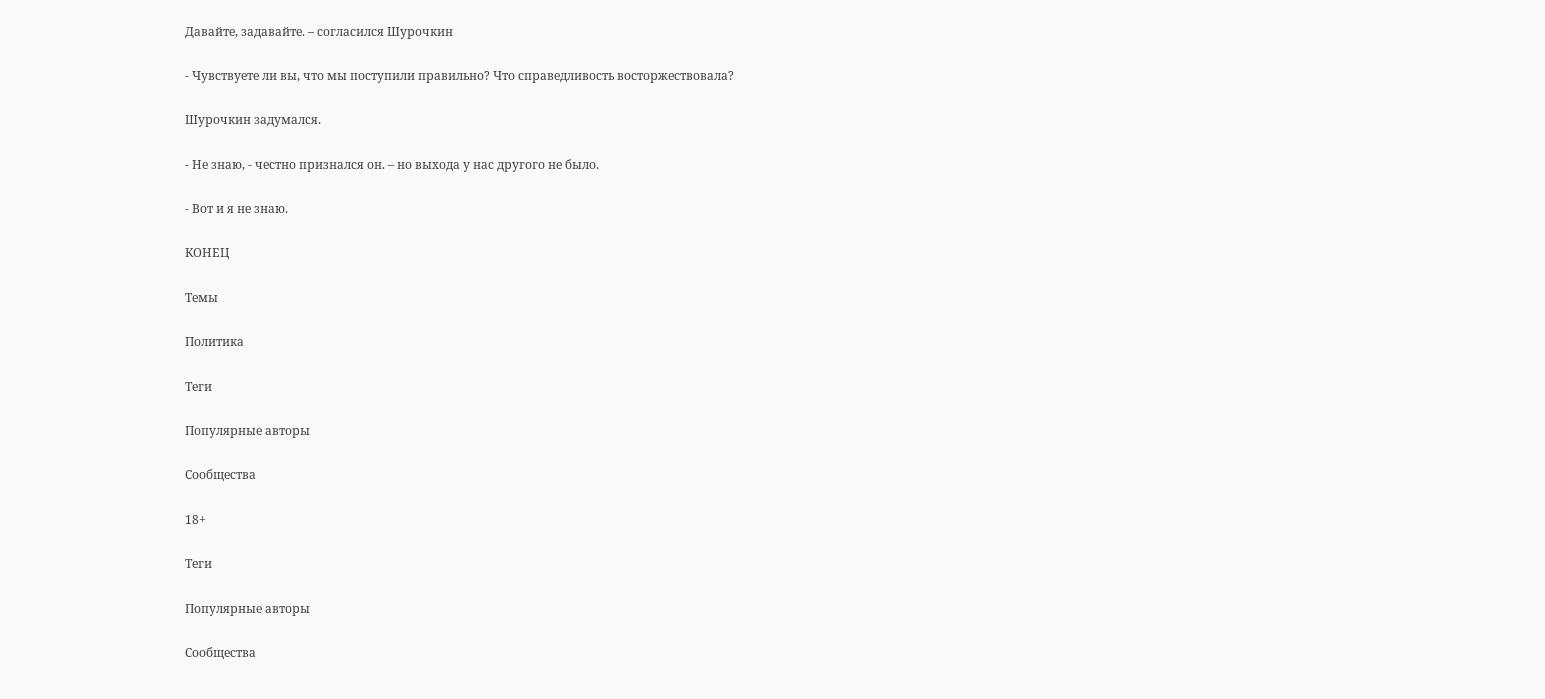Давайте, задавайте. – согласился Шурочкин

- Чувствуете ли вы, что мы поступили правильно? Что справедливость восторжествовала?

Шурочкин задумался.

- Не знаю, - честно признался он. – но выхода у нас другого не было.

- Вот и я не знаю.

КОНЕЦ

Темы

Политика

Теги

Популярные авторы

Сообщества

18+

Теги

Популярные авторы

Сообщества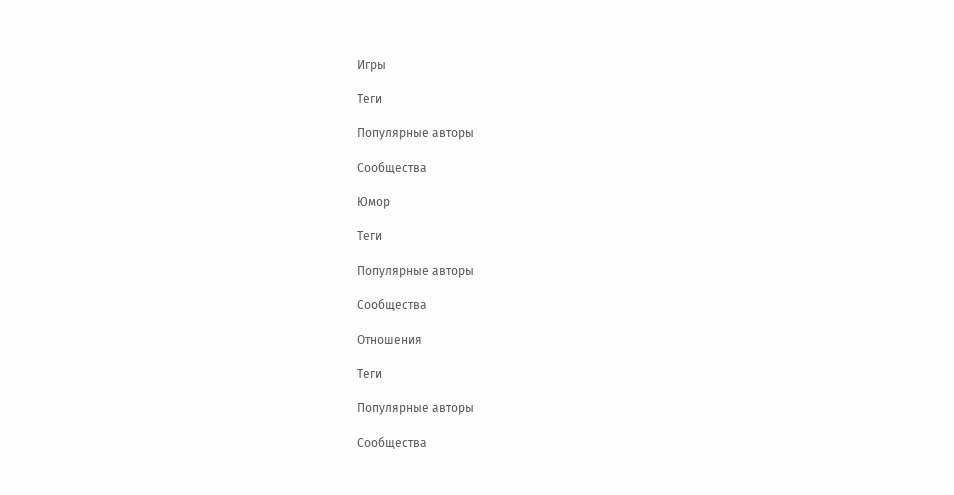Игры

Теги

Популярные авторы

Сообщества

Юмор

Теги

Популярные авторы

Сообщества

Отношения

Теги

Популярные авторы

Сообщества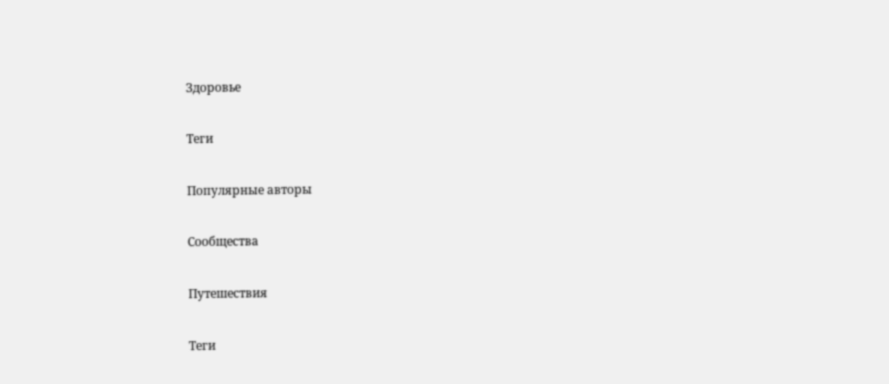Здоровье

Теги

Популярные авторы

Сообщества

Путешествия

Теги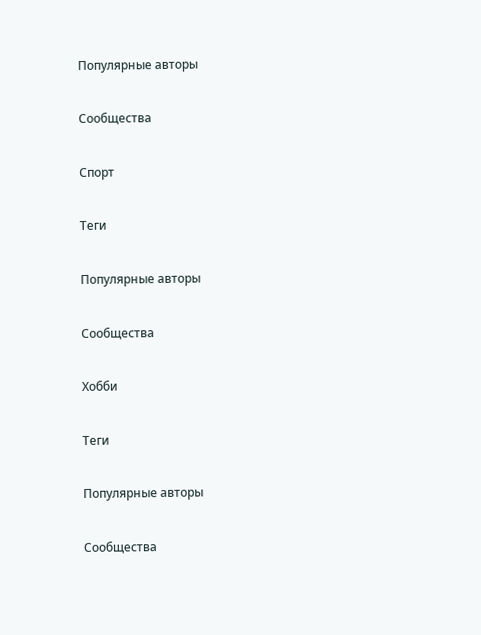Популярные авторы

Сообщества

Спорт

Теги

Популярные авторы

Сообщества

Хобби

Теги

Популярные авторы

Сообщества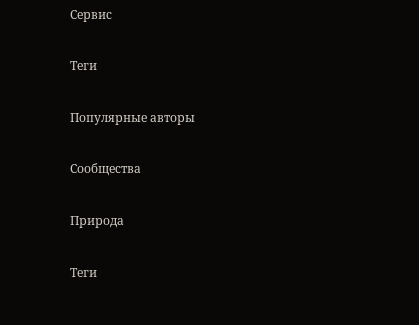Сервис

Теги

Популярные авторы

Сообщества

Природа

Теги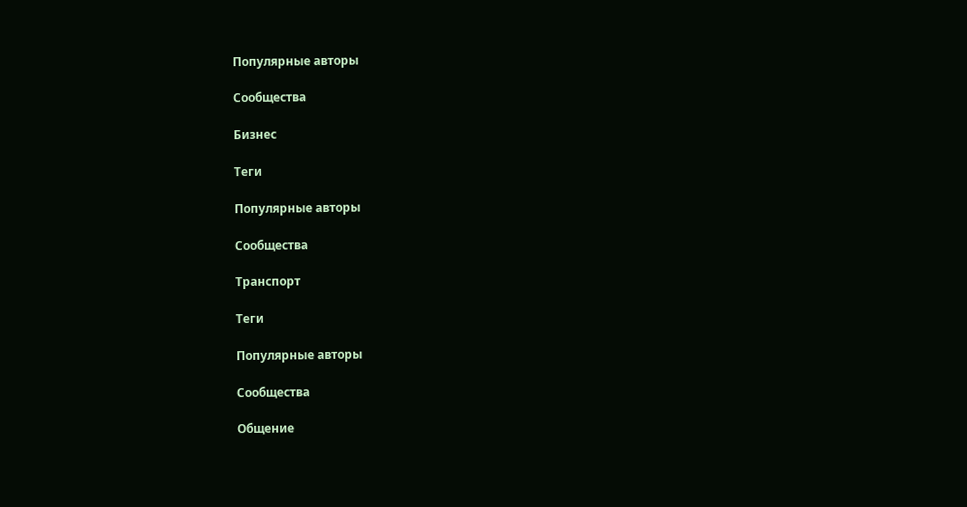Популярные авторы

Сообщества

Бизнес

Теги

Популярные авторы

Сообщества

Транспорт

Теги

Популярные авторы

Сообщества

Общение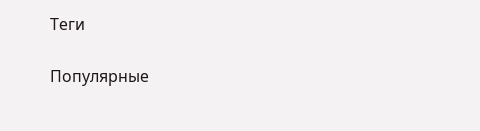Теги

Популярные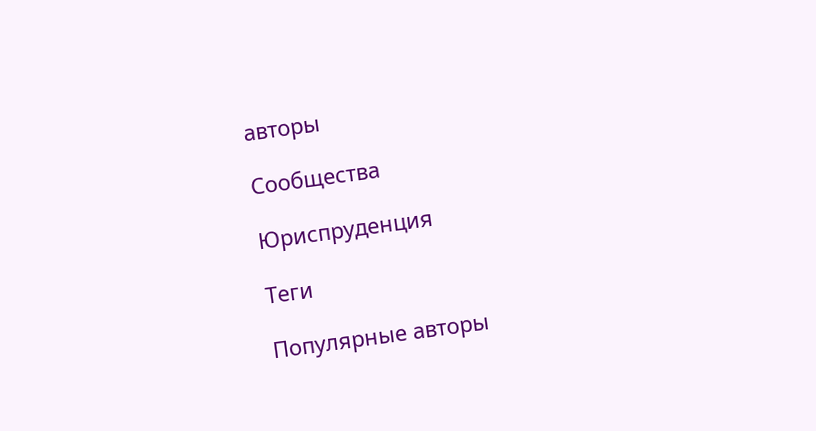авторы

Сообщества

Юриспруденция

Теги

Популярные авторы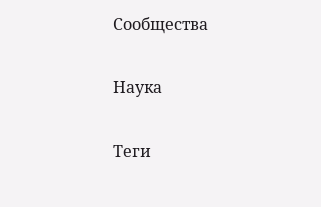Сообщества

Наука

Теги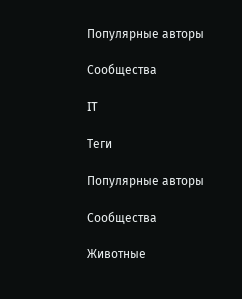Популярные авторы

Сообщества

IT

Теги

Популярные авторы

Сообщества

Животные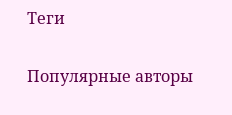Теги

Популярные авторы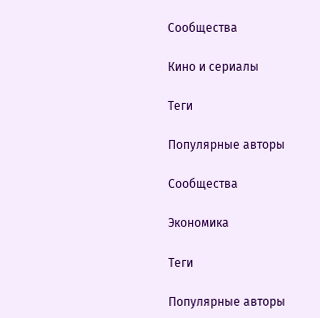Сообщества

Кино и сериалы

Теги

Популярные авторы

Сообщества

Экономика

Теги

Популярные авторы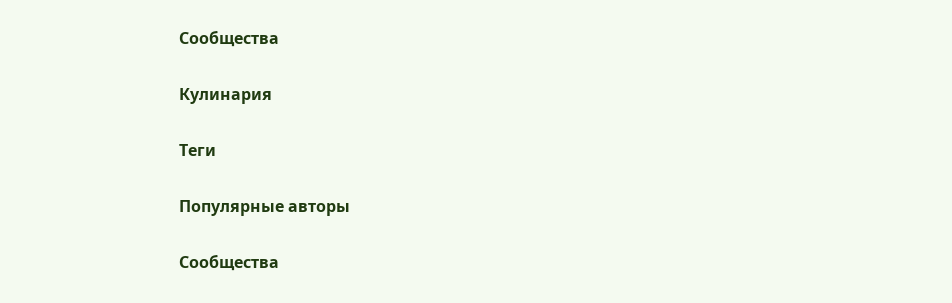Сообщества

Кулинария

Теги

Популярные авторы

Сообщества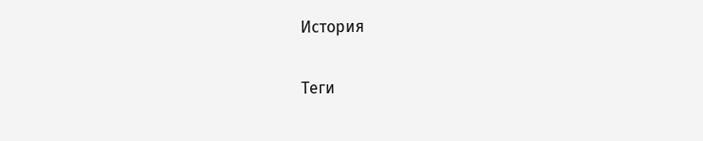История

Теги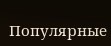Популярные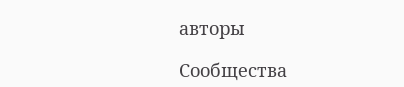авторы

Сообщества